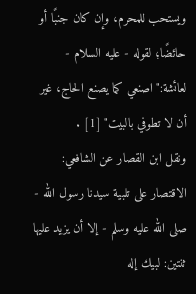ويستحب للمحرم، وإن كان جنبًا أو حائضًا؛ لقوله - عليه السلام - لعائشة:"اصنعي كما يصنع الحاج، غير أن لا تطوفي بالبيت" [1] .
ونقل ابن القصار عن الشافعي: الاقتصار على تلبية سيدنا رسول الله - صلى الله عليه وسلم - إلا أن يزيد عليها ثنتين: لبيك إله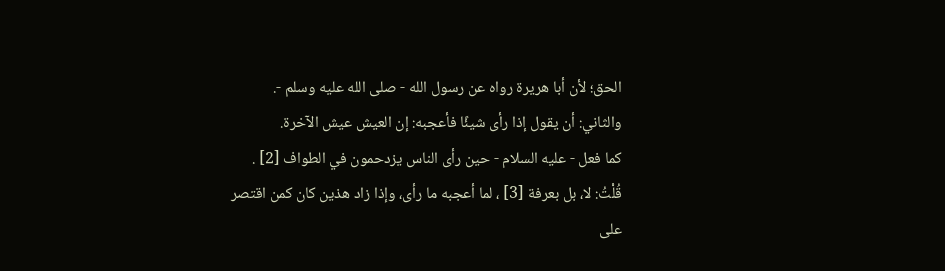الحق؛ لأن أبا هريرة رواه عن رسول الله - صلى الله عليه وسلم -.
والثاني: أن يقول إذا رأى شيئًا فأعجبه: إن العيش عيش الآخرة.
كما فعل - عليه السلام - حين رأى الناس يزدحمون في الطواف [2] .
قُلْتُ: لا، بل بعرفة [3] ، لما أعجبه ما رأى، وإذا زاد هذين كان كمن اقتصر على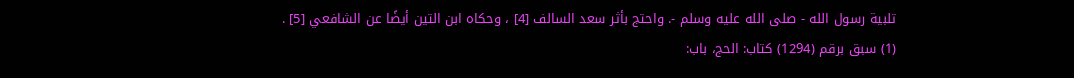تلبية رسول الله - صلى الله عليه وسلم -. واحتج بأثر سعد السالف [4] ، وحكاه ابن التين أيضًا عن الشافعي [5] .
(1) سبق برقم (1294) كتاب: الحج، باب: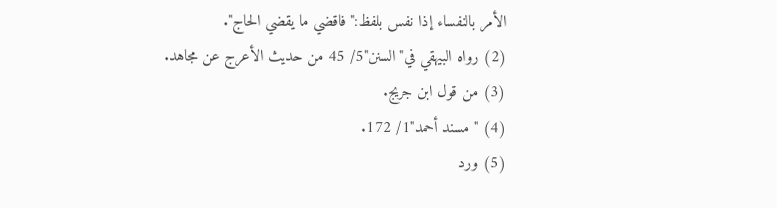الأمر بالنفساء إذا نفس بلفظ:"فاقضي ما يقضي الحاج".
(2) رواه البيهقي في"السنن"5/ 45 من حديث الأعرج عن مجاهد.
(3) من قول ابن جريج.
(4) "مسند أحمد"1/ 172.
(5) ورد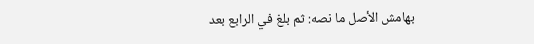بهامش الأصل ما نصه: ثم بلغ في الرابع بعد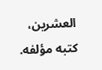العشرين، كتبه مؤلفه.